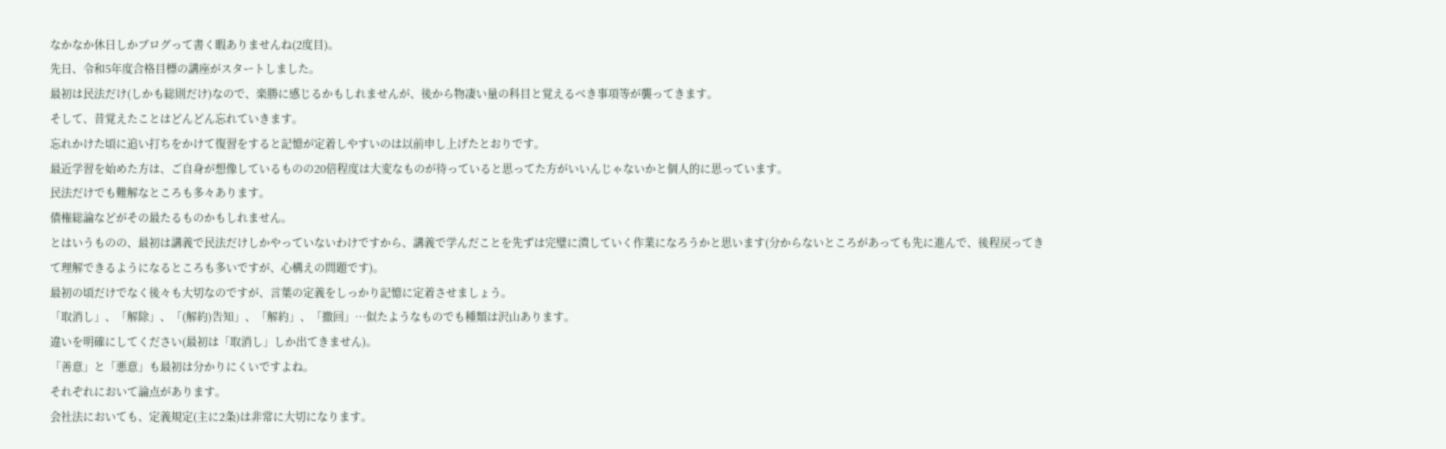なかなか休日しかブログって書く暇ありませんね(2度目)。
先日、令和5年度合格目標の講座がスタートしました。
最初は民法だけ(しかも総則だけ)なので、楽勝に感じるかもしれませんが、後から物凄い量の科目と覚えるべき事項等が襲ってきます。
そして、昔覚えたことはどんどん忘れていきます。
忘れかけた頃に追い打ちをかけて復習をすると記憶が定着しやすいのは以前申し上げたとおりです。
最近学習を始めた方は、ご自身が想像しているものの20倍程度は大変なものが待っていると思ってた方がいいんじゃないかと個人的に思っています。
民法だけでも難解なところも多々あります。
債権総論などがその最たるものかもしれません。
とはいうものの、最初は講義で民法だけしかやっていないわけですから、講義で学んだことを先ずは完璧に潰していく作業になろうかと思います(分からないところがあっても先に進んで、後程戻ってきて理解できるようになるところも多いですが、心構えの問題です)。
最初の頃だけでなく後々も大切なのですが、言葉の定義をしっかり記憶に定着させましょう。
「取消し」、「解除」、「(解約)告知」、「解約」、「撤回」…似たようなものでも種類は沢山あります。
違いを明確にしてください(最初は「取消し」しか出てきません)。
「善意」と「悪意」も最初は分かりにくいですよね。
それぞれにおいて論点があります。
会社法においても、定義規定(主に2条)は非常に大切になります。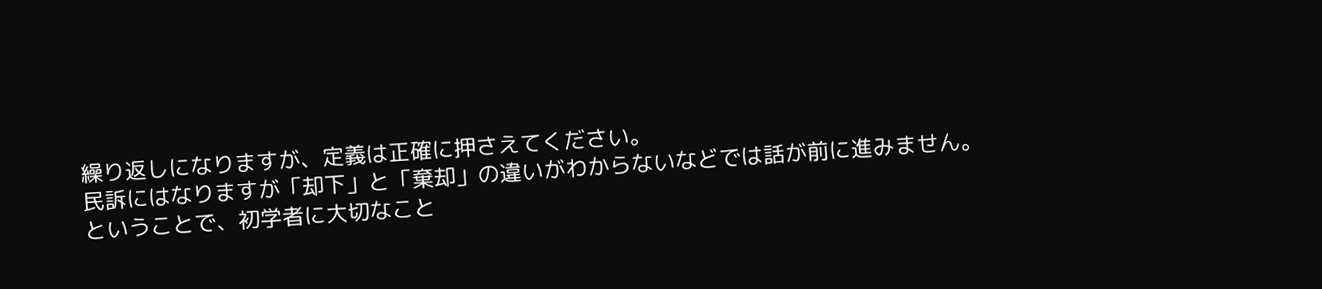繰り返しになりますが、定義は正確に押さえてください。
民訴にはなりますが「却下」と「棄却」の違いがわからないなどでは話が前に進みません。
ということで、初学者に大切なこと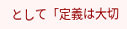として「定義は大切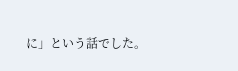に」という話でした。